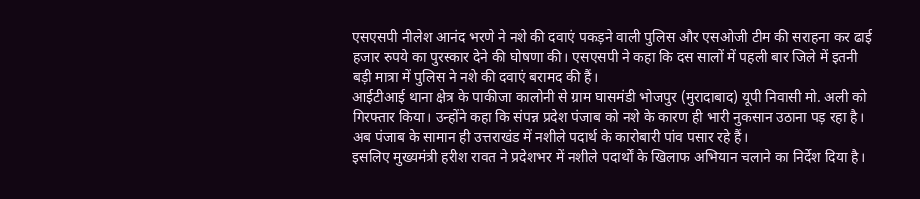एसएसपी नीलेश आनंद भरणे ने नशे की दवाएं पकड़ने वाली पुलिस और एसओजी टीम की सराहना कर ढाई हजार रुपये का पुरस्कार देने की घोषणा की। एसएसपी ने कहा कि दस सालों में पहली बार जिले में इतनी बड़ी मात्रा में पुलिस ने नशे की दवाएं बरामद की हैं।
आईटीआई थाना क्षेत्र के पाकीजा कालोनी से ग्राम घासमंडी भोजपुर (मुरादाबाद) यूपी निवासी मो. अली को गिरफ्तार किया। उन्होंने कहा कि संपन्न प्रदेश पंजाब को नशे के कारण ही भारी नुकसान उठाना पड़ रहा है। अब पंजाब के सामान ही उत्तराखंड में नशीले पदार्थ के कारोबारी पांव पसार रहे हैं।
इसलिए मुख्यमंत्री हरीश रावत ने प्रदेशभर में नशीले पदार्थों के खिलाफ अभियान चलाने का निर्देश दिया है।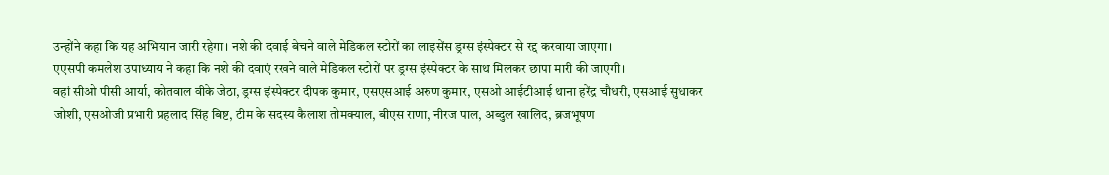उन्होंने कहा कि यह अभियान जारी रहेगा। नशे की दवाई बेचने वाले मेडिकल स्टोरों का लाइसेंस ड्रग्स इंस्पेक्टर से रद्द करवाया जाएगा।
एएसपी कमलेश उपाध्याय ने कहा कि नशे की दवाएं रखने वाले मेडिकल स्टोरों पर ड्रग्स इंस्पेक्टर के साथ मिलकर छापा मारी की जाएगी।
वहां सीओ पीसी आर्या, कोतवाल वीके जेठा, ड्रग्स इंस्पेक्टर दीपक कुमार, एसएसआई अरुण कुमार, एसओ आईटीआई थाना हरेंद्र चौधरी, एसआई सुधाकर जोशी, एसओजी प्रभारी प्रहलाद सिंह बिष्ट, टीम के सदस्य कैलाश तोमक्याल, बीएस राणा, नीरज पाल, अब्दुल खालिद, ब्रजभूषण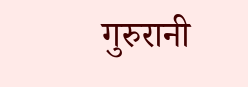गुरुरानी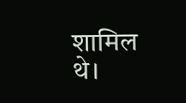शामिल थे।